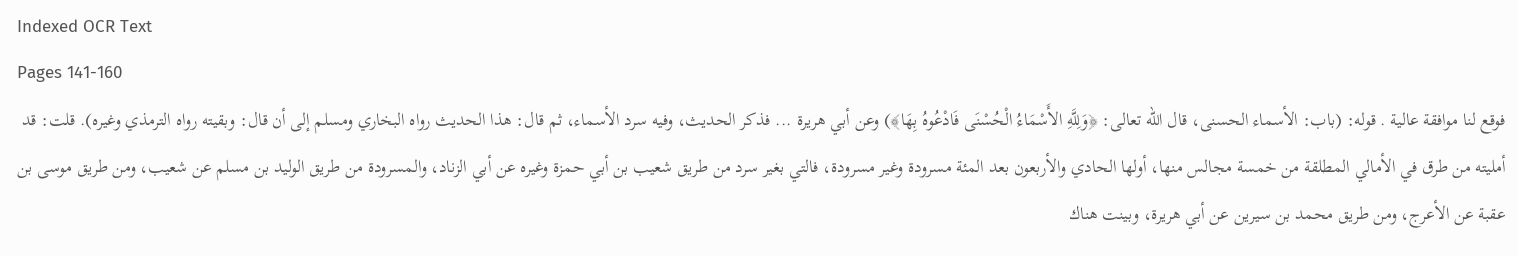Indexed OCR Text
Pages 141-160
فوقع لنا موافقة عالية . قوله: (باب: الأسماء الحسنى، قال الله تعالى: ﴿وَلِلَّهِ الأَسْمَاءُ الْحُسْنَى فَادْعُوهُ بِهَا﴾) وعن أبي هريرة ... فذكر الحديث، وفيه سرد الأسماء، ثم قال: هذا الحديث رواه البخاري ومسلم إلى أن قال: وبقيته رواه الترمذي وغيره). قلت: قد أمليته من طرق في الأمالي المطلقة من خمسة مجالس منها، أولها الحادي والأربعون بعد المئة مسرودة وغير مسرودة، فالتي بغير سرد من طريق شعيب بن أبي حمزة وغيره عن أبي الزناد، والمسرودة من طريق الوليد بن مسلم عن شعيب، ومن طريق موسى بن عقبة عن الأعرج، ومن طريق محمد بن سيرين عن أبي هريرة، وبينت هناك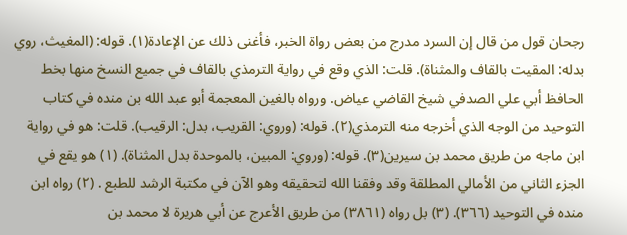رجحان قول من قال إن السرد مدرج من بعض رواة الخبر، فأغنى ذلك عن الإعادة(١). قوله: (المغيث، روي بدله: المقيت بالقاف والمثناة). قلت: الذي وقع في رواية الترمذي بالقاف في جميع النسخ منها بخط الحافظ أبي علي الصدفي شيخ القاضي عياض. ورواه بالغين المعجمة أبو عبد الله بن منده في كتاب التوحيد من الوجه الذي أخرجه منه الترمذي(٢). قوله: (وروي: القريب، بدل: الرقيب). قلت: هو في رواية ابن ماجه من طريق محمد بن سيرين(٣). قوله: (وروي: المبين، بالموحدة بدل المثناة). (١) هو يقع في الجزء الثاني من الأمالي المطلقة وقد وفقنا الله لتحقيقه وهو الآن في مكتبة الرشد للطبع . (٢) رواه ابن منده في التوحيد (٣٦٦). (٣) بل رواه (٣٨٦١) من طريق الأعرج عن أبي هريرة لا محمد بن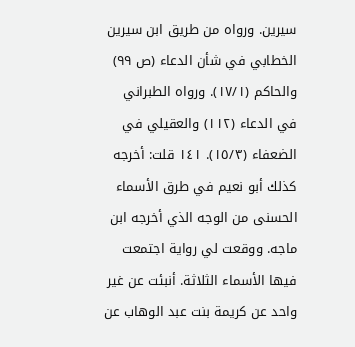سيرين. ورواه من طريق ابن سيرين الخطابي في شأن الدعاء (ص ٩٩) والحاكم (١٧/١). ورواه الطبراني في الدعاء (١١٢) والعقيلي في الضعفاء (١٥/٣). ١٤١ قلت: أخرجه كذلك أبو نعيم في طرق الأسماء الحسنى من الوجه الذي أخرجه ابن ماجه. ووقعت لي رواية اجتمعت فيها الأسماء الثلاثة. أنبئت عن غير واحد عن كريمة بنت عبد الوهاب عن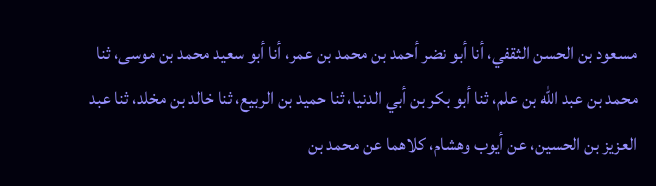مسعود بن الحسن الثقفي، أنا أبو نضر أحمد بن محمد بن عمر، أنا أبو سعيد محمد بن موسى، ثنا محمد بن عبد الله بن علم، ثنا أبو بكر بن أبي الدنيا، ثنا حميد بن الربيع، ثنا خالد بن مخلد، ثنا عبد العزيز بن الحسين، عن أيوب وهشام، كلاهما عن محمد بن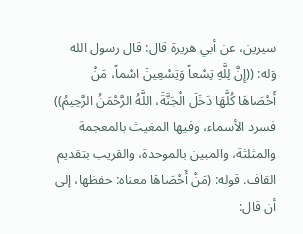سيرين، عن أبي هريرة قال: قال رسول الله وَله: ((إِنَّ لِلَّهِ تِسْعاً وَتِسْعِينَ اسْماً، مَنْ أَحْصَاهَا كُلَّهَا دَخَلَ الْجَنَّةَ، اللَّهُ الرَّحْمَنُ الرَّحِيمُ)) فسرد الأسماء، وفيها المغيث بالمعجمة والمثلثة، والمبين بالموحدة، والقريب بتقديم القاف. قوله: (مَنْ أَحْصَاهَا معناه: حفظها، إلى أن قال: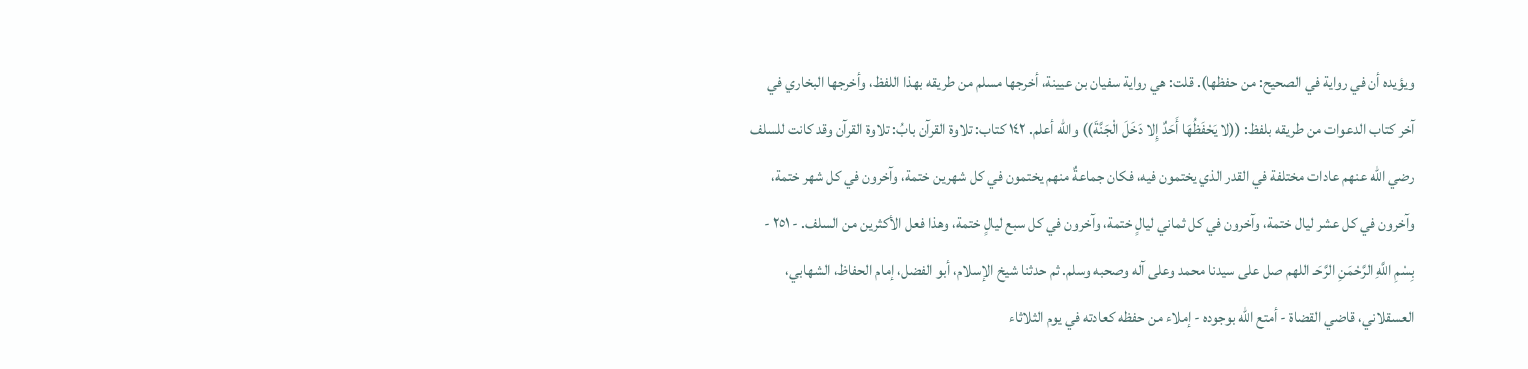ويؤيده أن في رواية في الصحيح: من حفظها). قلت: هي رواية سفيان بن عيينة، أخرجها مسلم من طريقه بهذا اللفظ، وأخرجها البخاري في آخر كتاب الدعوات من طريقه بلفظ: ((لا يَحْفَظُهَا أَحَدٌ إِلا دَخَلَ الْجَنَّةَ)) والله أعلم. ١٤٢ كتاب: تلاوة القرآن بابُ: تلاوة القرآن وقد كانت للسلف رضي الله عنهم عادات مختلفة في القدر الذي يختمون فيه، فكان جماعةٌ منهم يختمون في كل شهرين ختمة، وآخرون في كل شهر ختمة، وآخرون في كل عشر ليال ختمة، وآخرون في كل ثماني ليالٍ ختمة، وآخرون في كل سبع ليالٍ ختمة، وهذا فعل الأكثرين من السلف. - ٢٥١ - بِسْمِ اللَّهِ الرَّحْمَنِ الرَّحَـ اللهم صل على سيدنا محمد وعلى آله وصحبه وسلم. ثم حدثنا شيخ الإسلام، أبو الفضل، إمام الحفاظ، الشهابي، العسقلاني، قاضي القضاة - أمتع الله بوجوده - إملاء من حفظه كعادته في يوم الثلاثاء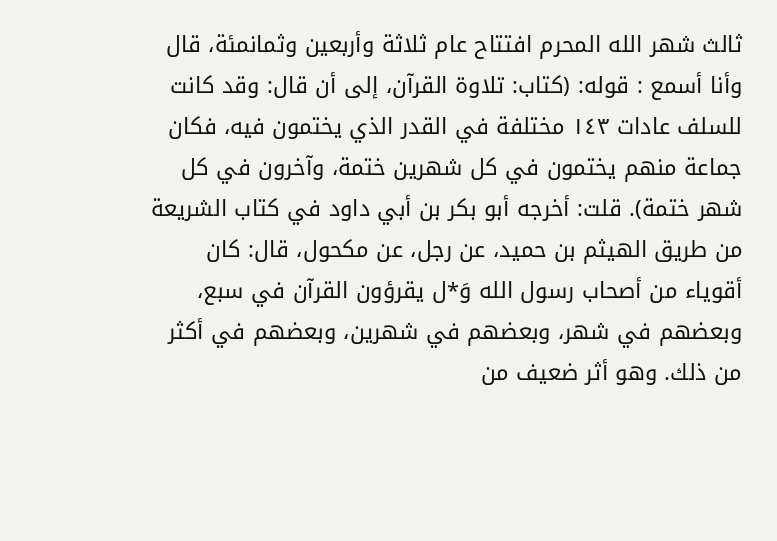ثالث شهر الله المحرم افتتاح عام ثلاثة وأربعين وثمانمئة، قال وأنا أسمع : قوله: (كتاب: تلاوة القرآن، إلى أن قال: وقد كانت للسلف عادات ١٤٣ مختلفة في القدر الذي يختمون فيه، فكان جماعة منهم يختمون في كل شهرين ختمة، وآخرون في كل شهر ختمة). قلت: أخرجه أبو بكر بن أبي داود في كتاب الشريعة من طريق الهيثم بن حميد، عن رجل، عن مكحول، قال: كان أقوياء من أصحاب رسول الله وَ*ل يقرؤون القرآن في سبع، وبعضهم في شهر، وبعضهم في شهرين، وبعضهم في أكثر من ذلك. وهو أثر ضعيف من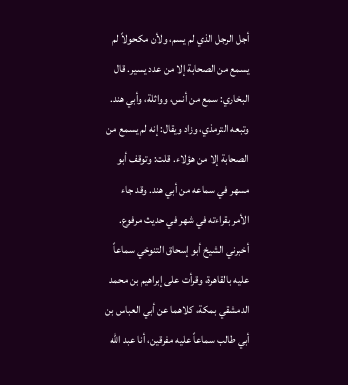أجل الرجل الذي لم يسم، ولأن مكحولاً لم يسمع من الصحابة إلا من عدد يسير. قال البخاري: سمع من أنس، وواثلة، وأبي هند. وتبعه الترمذي، وزاد ويقال: إنه لم يسمع من الصحابة إلا من هؤلاء. قلت: وتوقف أبو مسهر في سماعه من أبي هند. وقد جاء الأمر بقراءته في شهر في حديث مرفوع. أخبرني الشيخ أبو إسحاق التنوخي سماعاً عليه بالقاهرة، وقرأت على إبراهيم بن محمد الدمشقي بمكة، كلاهما عن أبي العباس بن أبي طالب سماعاً عليه مفرقين، أنا عبد الله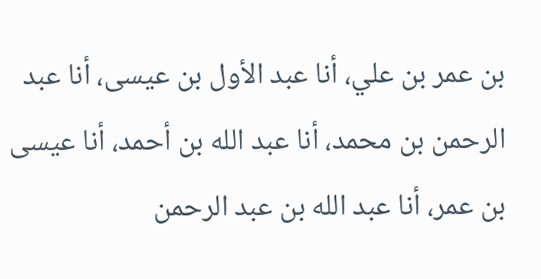بن عمر بن علي، أنا عبد الأول بن عيسى، أنا عبد الرحمن بن محمد، أنا عبد الله بن أحمد، أنا عيسى بن عمر، أنا عبد الله بن عبد الرحمن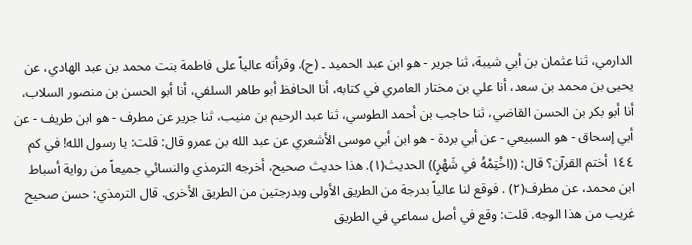الدارمي، ثنا عثمان بن أبي شيبة، ثنا جرير - هو ابن عبد الحميد ۔ (ح). وقرأته عالياً على فاطمة بنت محمد بن عبد الهادي، عن يحيى بن محمد بن سعد، أنا علي بن مختار العامري في كتابه، أنا الحافظ أبو طاهر السلفي، أنا أبو الحسن بن منصور السلاب، أنا أبو بكر بن الحسن القاضي، ثنا حاجب بن أحمد الطوسي، ثنا عبد الرحيم بن منيب، ثنا جرير عن مطرف - هو ابن طريف - عن أبي إسحاق - هو السبيعي - عن أبي بردة - هو ابن أبي موسى الأشعري عن عبد الله بن عمرو قال: قلت: يا رسول الله! في كم ١٤٤ أختم القرآن؟ قال: ((اخْتِمْهُ في شَهْرٍ)) الحديث(١). هذا حديث صحيح، أخرجه الترمذي والنسائي جميعاً من رواية أسباط ابن محمد، عن مطرف(٢) . فوقع لنا عالياً بدرجة من الطريق الأولى وبدرجتين من الطريق الأخرى. قال الترمذي: حسن صحيح غريب من هذا الوجه. قلت: وقع في أصل سماعي في الطريق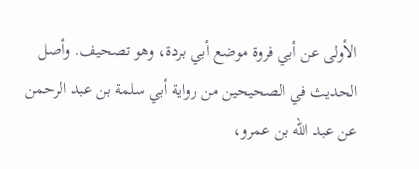الأولى عن أبي فروة موضع أبي بردة، وهو تصحيف. وأصل الحديث في الصحيحين من رواية أبي سلمة بن عبد الرحمن عن عبد الله بن عمرو،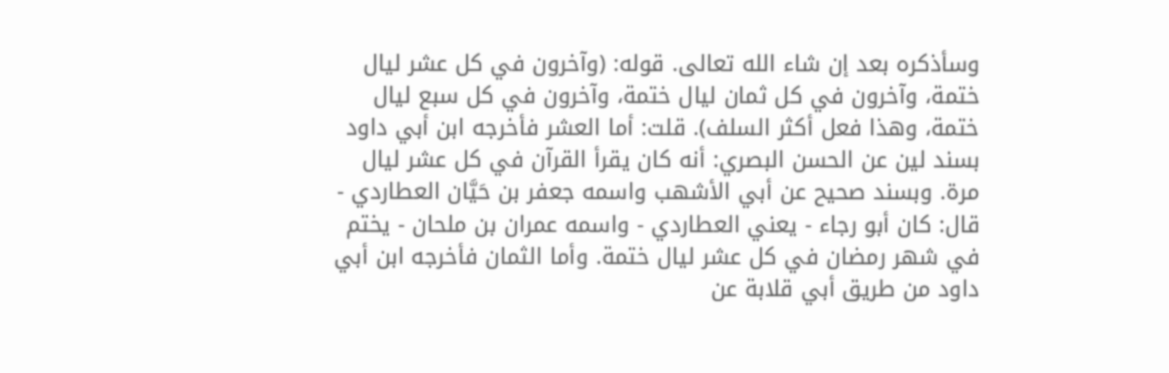وسأذكره بعد إن شاء الله تعالى. قوله: (وآخرون في كل عشر ليال ختمة، وآخرون في كل ثمان ليال ختمة، وآخرون في كل سبع ليال ختمة، وهذا فعل أكثر السلف). قلت: أما العشر فأخرجه ابن أبي داود بسند لين عن الحسن البصري: أنه كان يقرأ القرآن في كل عشر ليال مرة. وبسند صحيح عن أبي الأشهب واسمه جعفر بن حَيَّان العطاردي - قال: كان أبو رجاء - يعني العطاردي - واسمه عمران بن ملحان - يختم في شهر رمضان في كل عشر ليال ختمة. وأما الثمان فأخرجه ابن أبي داود من طريق أبي قلابة عن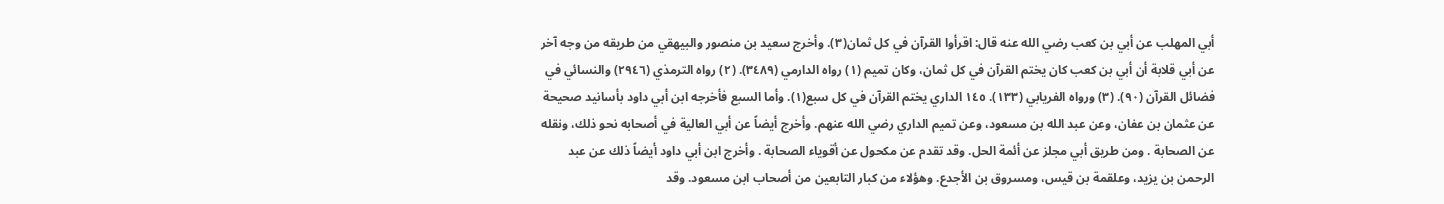أبي المهلب عن أبي بن كعب رضي الله عنه قال: اقرأوا القرآن في كل ثمان(٣). وأخرج سعيد بن منصور والبيهقي من طريقه من وجه آخر عن أبي قلابة أن أبي بن كعب كان يختم القرآن في كل ثمان، وكان تميم (١) رواه الدارمي (٣٤٨٩). (٢) رواه الترمذي (٢٩٤٦) والنسائي في فضائل القرآن (٩٠). (٣) ورواه الفريابي (١٣٣). ١٤٥ الداري يختم القرآن في كل سبع(١). وأما السبع فأخرجه ابن أبي داود بأسانيد صحيحة عن عثمان بن عفان، وعن عبد الله بن مسعود، وعن تميم الداري رضي الله عنهم. وأخرج أيضاً عن أبي العالية في أصحابه نحو ذلك، ونقله عن الصحابة . ومن طريق أبي مجلز عن أئمة الحل. وقد تقدم عن مكحول عن أقوياء الصحابة . وأخرج ابن أبي داود أيضاً ذلك عن عبد الرحمن بن يزيد، وعلقمة بن قیس، ومسروق بن الأجدع. وهؤلاء من كبار التابعين من أصحاب ابن مسعود. وقد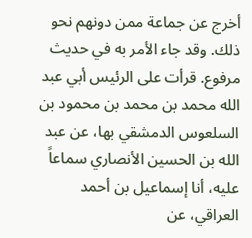أخرج عن جماعة ممن دونهم نحو ذلك. وقد جاء الأمر به في حديث مرفوع. قرأت على الرئيس أبي عبد الله محمد بن محمد بن محمود بن السلعوس الدمشقي بها، عن عبد الله بن الحسين الأنصاري سماعاً عليه، أنا إسماعيل بن أحمد العراقي، عن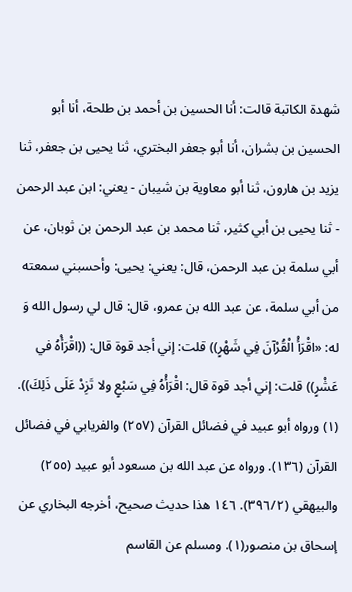شهدة الكاتبة قالت: أنا الحسين بن أحمد بن طلحة، أنا أبو الحسين بن بشران، أنا أبو جعفر البختري، ثنا يحيى بن جعفر، ثنا يزيد بن هارون، ثنا أبو معاوية بن شيبان - يعني: ابن عبد الرحمن - ثنا يحيى بن أبي كثير، ثنا محمد بن عبد الرحمن بن ثوبان، عن أبي سلمة بن عبد الرحمن، قال: يعني: يحيى: وأحسبني سمعته من أبي سلمة، عن عبد الله بن عمرو، قال: قال لي رسول الله وَ له: «اقْرَأْ الْقُرْآنَ فِي شَهْرٍ)) قلت: إني أجد قوة قال: ((اقْرَأْهُ في عَشْرٍ)) قلت: إني أجد قوة قال: اقْرَأْهُ فِي سَبْعٍ ولا تَزِدْ عَلَى ذَلِكَ)). (١) ورواه أبو عبيد في فضائل القرآن (٢٥٧) والفريابي في فضائل القرآن (١٣٦). ورواه عن عبد الله بن مسعود أبو عبيد (٢٥٥) والبيهقي (٣٩٦/٢). ١٤٦ هذا حديث صحيح، أخرجه البخاري عن إسحاق بن منصور(١). ومسلم عن القاسم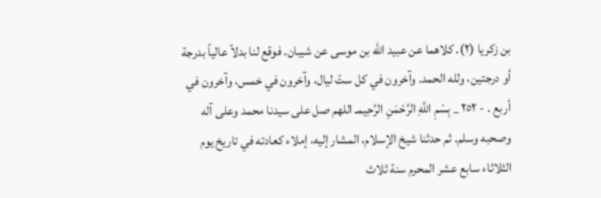بن زكريا (٢). كلاهما عن عبيد الله بن موسی عن شیبان. فوقع لنا بدلاً عالياً بدرجة أو درجتين، ولله الحمد. وآخرون في كل ستّ ليال، وآخرون في خمس، وآخرون في أربع . - ٢٥٢ _ بِسْمِ اللَّهِ الرَّحْمَنِ الرَّحِيمـ اللهم صل على سيدنا محمد وعلى آله وصحبه وسلم. ثم حدثنا شيخ الإسلام، المشار إليه، إملاء كعادته في تاريخ يوم الثلاثاء سابع عشر المحرم سنة ثلاث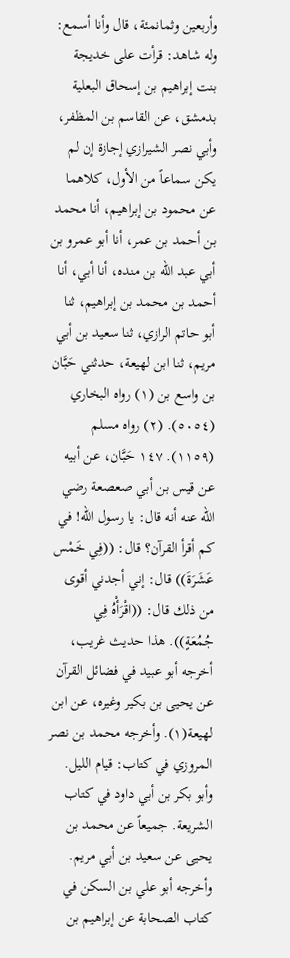وأربعين وثمانمئة، قال وأنا أسمع: وله شاهد: قرأت على خديجة بنت إبراهيم بن إسحاق البعلية بدمشق، عن القاسم بن المظفر، وأبي نصر الشيرازي إجازة إن لم يكن سماعاً من الأول، كلاهما عن محمود بن إبراهيم، أنا محمد بن أحمد بن عمر، أنا أبو عمرو بن أبي عبد الله بن منده، أنا أبي، أنا أحمد بن محمد بن إبراهيم، ثنا أبو حاتم الرازي، ثنا سعيد بن أبي مريم، ثنا ابن لهيعة، حدثني حَبَّان بن واسع بن (١) رواه البخاري (٥٠٥٤). (٢) رواه مسلم (١١٥٩). ١٤٧ حَبَّان، عن أبيه عن قيس بن أبي صعصعة رضي الله عنه أنه قال: يا رسول الله! في كم أقرأ القرآن؟ قال: ((فِي خَمْس عَشَرَةَ)) قال: إني أجدني أقوى من ذلك قال: ((اقْرَأْهُ فِي جُمُعَةٍ)). هذا حديث غريب، أخرجه أبو عبيد في فضائل القرآن عن يحيى بن بكير وغيره، عن ابن لهيعة(١). وأخرجه محمد بن نصر المروزي في كتاب: قيام الليل. وأبو بكر بن أبي داود في كتاب الشريعة. جميعاً عن محمد بن يحيى عن سعيد بن أبي مريم. وأخرجه أبو علي بن السكن في كتاب الصحابة عن إبراهيم بن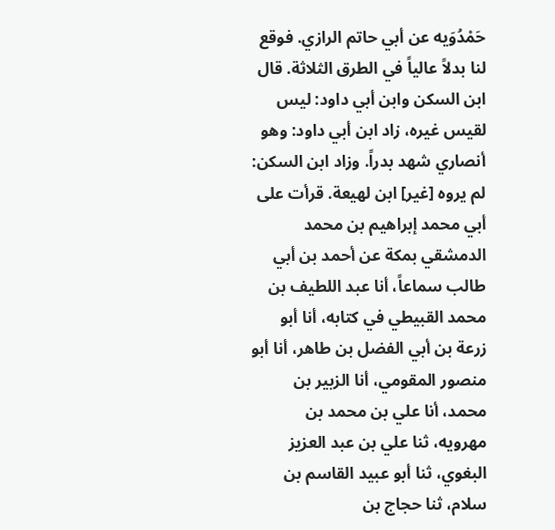حَمْدُوَيه عن أبي حاتم الرازي. فوقع لنا بدلاً عالياً في الطرق الثلاثة. قال ابن السكن وابن أبي داود: ليس لقيس غيره، زاد ابن أبي داود: وهو أنصاري شهد بدراً. وزاد ابن السكن: لم يروه [غير] ابن لهيعة. قرأت على أبي محمد إبراهيم بن محمد الدمشقي بمكة عن أحمد بن أبي طالب سماعاً، أنا عبد اللطيف بن محمد القبيطي في كتابه، أنا أبو زرعة بن أبي الفضل بن طاهر، أنا أبو منصور المقومي، أنا الزبير بن محمد، أنا علي بن محمد بن مهرويه، ثنا علي بن عبد العزيز البغوي، ثنا أبو عبيد القاسم بن سلام، ثنا حجاج بن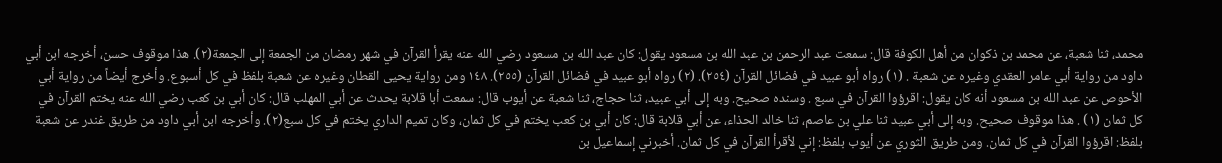محمد، ثنا شعبة، عن محمد بن ذكوان من أهل الكوفة قال: سمعت عبد الرحمن بن عبد الله بن مسعود يقول: كان عبد الله بن مسعود رضي الله عنه يقرأ القرآن في شهر رمضان من الجمعة إلى الجمعة(٢). هذا موقوف حسن، أخرجه ابن أبي داود من رواية أبي عامر العقدي وغيره عن شعبة . (١) رواه أبو عبيد في فضائل القرآن (٢٥٤). (٢) رواه أبو عبيد في فضائل القرآن (٢٥٥). ١٤٨ ومن رواية يحيى القطان وغيره عن شعبة بلفظ في كل أسبوع. وأخرج أيضاً من رواية أبي الأحوص عن عبد الله بن مسعود أنه كان يقول: اقرؤوا القرآن في سبع . وسنده صحيح. وبه إلى أبي عبيد، ثنا حجاج، ثنا شعبة عن أيوب قال: سمعت أبا قلابة يحدث عن أبي المهلب قال: كان أبي بن كعب رضي الله عنه يختم القرآن في كل ثمان (١) . هذا موقوف صحيح. وبه إلى أبي عبيد ثنا علي بن عاصم، ثنا خالد الحذاء، عن أبي قلابة قال: كان أبي بن كعب يختم في كل ثمان، وكان تميم الداري يختم في كل سبع(٢). وأخرجه ابن أبي داود من طريق غندر عن شعبة بلفظ: اقرؤوا القرآن في كل ثمان. ومن طريق الثوري عن أيوب بلفظ: إني لأقرأ القرآن في كل ثمان. أخبرني إسماعيل بن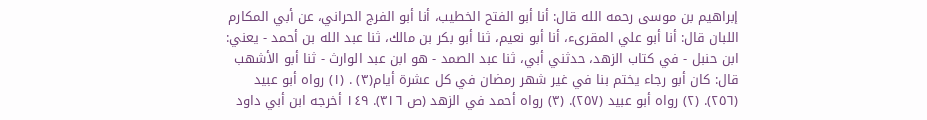إبراهيم بن موسى رحمه الله قال: أنا أبو الفتح الخطيب، أنا أبو الفرج الحراني، عن أبي المكارم اللبان قال: أنا أبو علي المقرىء، أنا أبو نعيم، ثنا أبو بكر بن مالك، ثنا عبد الله بن أحمد - يعني: ابن حنبل - في كتاب الزهد، حدثني أبي، ثنا عبد الصمد - هو ابن عبد الوارث - ثنا أبو الأشهب قال: كان أبو رجاء يختم بنا في غير شهر رمضان في كل عشرة أيام(٣) . (١) رواه أبو عبيد (٢٥٦). (٢) رواه أبو عبيد (٢٥٧). (٣) رواه أحمد في الزهد (ص ٣١٦). ١٤٩ أخرجه ابن أبي داود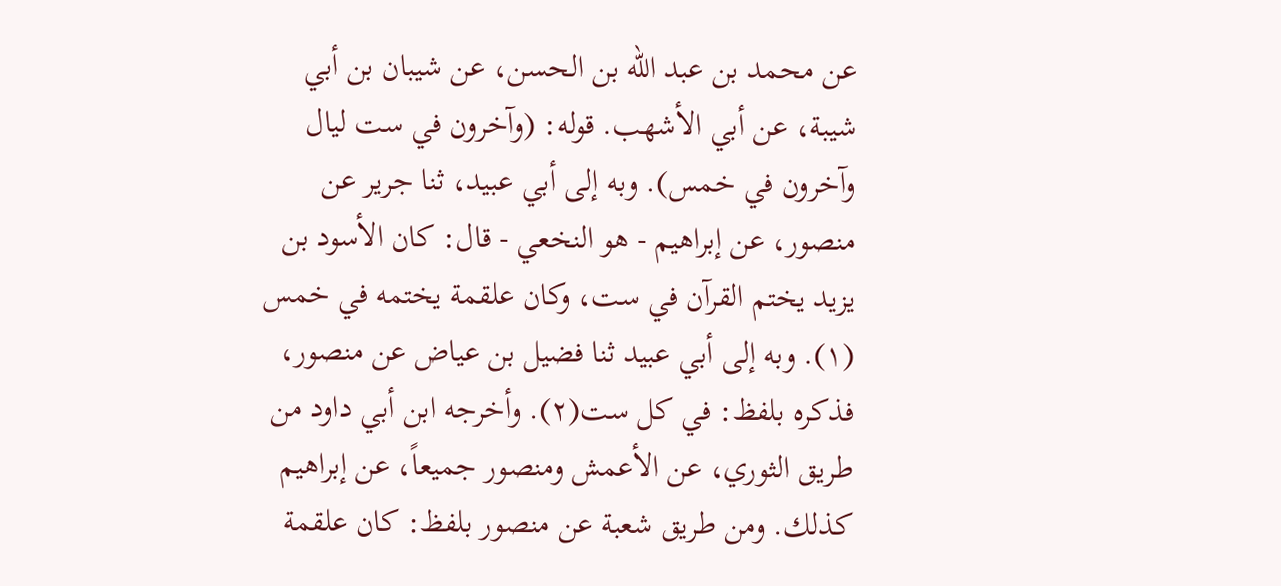عن محمد بن عبد الله بن الحسن، عن شيبان بن أبي شيبة، عن أبي الأشهب. قوله: (وآخرون في ست ليال وآخرون في خمس). وبه إلى أبي عبيد، ثنا جرير عن منصور، عن إبراهيم - هو النخعي - قال: كان الأسود بن يزيد يختم القرآن في ست، وكان علقمة يختمه في خمس (١). وبه إلى أبي عبيد ثنا فضيل بن عياض عن منصور، فذكره بلفظ: في كل ست(٢). وأخرجه ابن أبي داود من طريق الثوري، عن الأعمش ومنصور جمیعاً، عن إبراهیم کذلك. ومن طريق شعبة عن منصور بلفظ: كان علقمة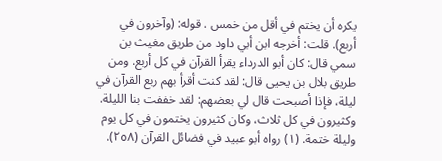يكره أن يختم في أقل من خمس . قوله: (وآخرون في أربع). قلت: أخرجه ابن أبي داود من طريق مغيث بن سمي قال: كان أبو الدرداء يقرأ القرآن في كل أربع. ومن طريق بلال بن يحيى قال: لقد كنت أقرأ بهم ربع القرآن في ليلة، فإذا أصبحت قال لي بعضهم: لقد خففت بنا الليلة. وكثيرون في كل ثلاث، وكان كثيرون يختمون في كل يوم وليلة ختمة. (١) رواه أبو عبيد في فضائل القرآن (٢٥٨).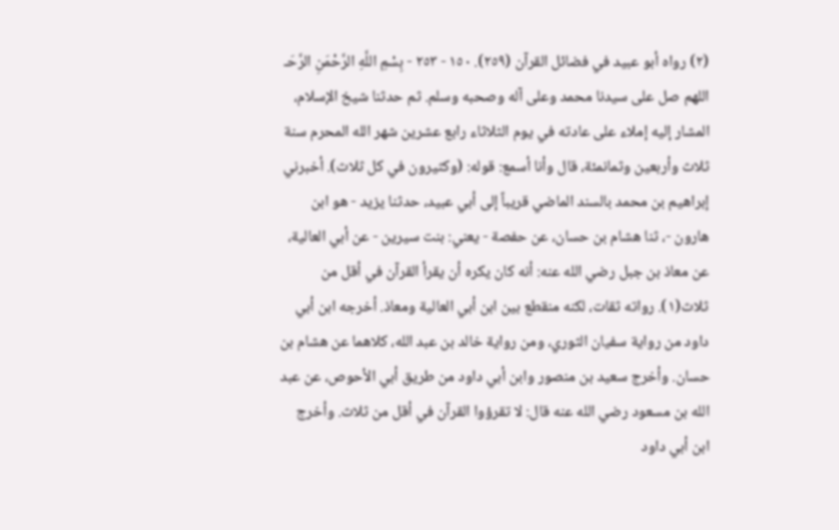(٢) رواه أبو عبيد في فضائل القرآن (٢٥٩). ١٥٠ - ٢٥٣ - بِسْمِ اللَّهِ الرَّحْمَنِ الرَّحَـ اللهم صل على سيدنا محمد وعلى آله وصحبه وسلم. ثم حدثنا شيخ الإسلام، المشار إليه إملاء على عادته في يوم الثلاثاء رابع عشرين شهر الله المحرم سنة ثلاث وأربعين وثمانمئة، قال وأنا أسمع: قوله: (وکثیرون في كل ثلاث). أخبرني إبراهيم بن محمد بالسند الماضي قريباً إلى أبي عبيد، حدثنا يزيد - هو ابن هارون -، ثنا هشام بن حسان، عن حفصة - يعني: بنت سيرين - عن أبي العالية، عن معاذ بن جبل رضي الله عنه: أنه كان يكره أن يقرأ القرآن في أقل من ثلاث(١). رواته ثقات، لكنه منقطع بين ابن أبي العالية ومعاذ. أخرجه ابن أبي داود من رواية سفيان الثوري، ومن رواية خالد بن عبد الله، كلاهما عن هشام بن حسان. وأخرج سعيد بن منصور وابن أبي داود من طريق أبي الأحوص، عن عبد الله بن مسعود رضي الله عنه قال: لا تقرؤوا القرآن في أقل من ثلاث. وأخرج ابن أبي داود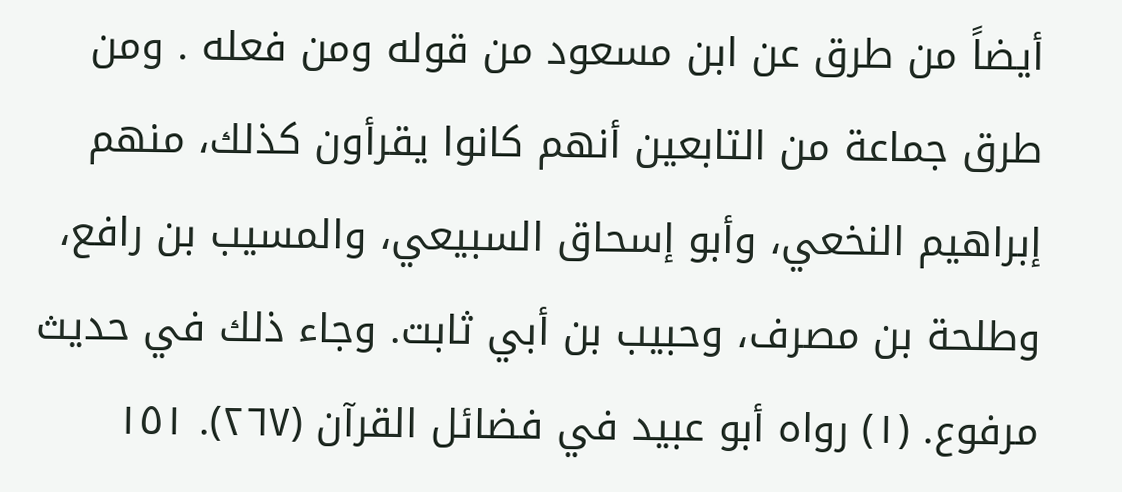أيضاً من طرق عن ابن مسعود من قوله ومن فعله . ومن طرق جماعة من التابعين أنهم كانوا يقرأون كذلك، منهم إبراهيم النخعي، وأبو إسحاق السبيعي، والمسيب بن رافع، وطلحة بن مصرف، وحبيب بن أبي ثابت. وجاء ذلك في حديث مرفوع. (١) رواه أبو عبيد في فضائل القرآن (٢٦٧). ١٥١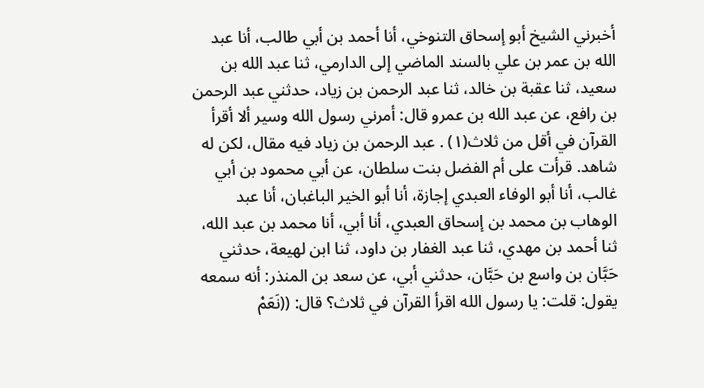أخبرني الشيخ أبو إسحاق التنوخي، أنا أحمد بن أبي طالب، أنا عبد الله بن عمر بن علي بالسند الماضي إلى الدارمي، ثنا عبد الله بن سعيد، ثنا عقبة بن خالد، ثنا عبد الرحمن بن زياد، حدثني عبد الرحمن بن رافع، عن عبد الله بن عمرو قال: أمرني رسول الله وسير ألا أقرأ القرآن في أقل من ثلاث(١) . عبد الرحمن بن زیاد فیه مقال، لکن له شاهد. قرأت على أم الفضل بنت سلطان، عن أبي محمود بن أبي غالب، أنا أبو الوفاء العبدي إجازة، أنا أبو الخير الباغبان، أنا عبد الوهاب بن محمد بن إسحاق العبدي، أنا أبي، أنا محمد بن عبد الله، ثنا أحمد بن مهدي، ثنا عبد الغفار بن داود، ثنا ابن لهيعة، حدثني حَبَّان بن واسع بن حَبَّان، حدثني أبي، عن سعد بن المنذر: أنه سمعه يقول: قلت: يا رسول الله اقرأ القرآن في ثلاث؟ قال: ((نَعَمْ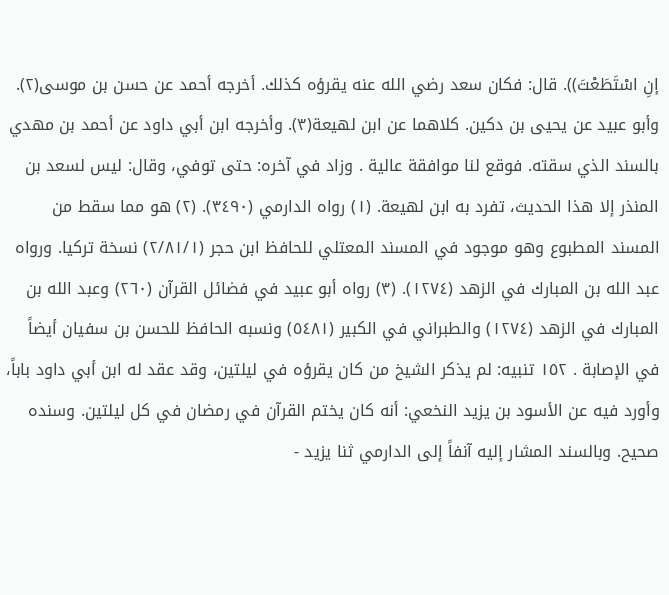إنِ اسْتَطَعْتَ)). قال: فكان سعد رضي الله عنه يقرؤه كذلك. أخرجه أحمد عن حسن بن موسى(٢). وأبو عبيد عن يحيى بن دكين. كلاهما عن ابن لهيعة(٣). وأخرجه ابن أبي داود عن أحمد بن مهدي بالسند الذي سقته. فوقع لنا موافقة عالية . وزاد في آخره: حتى توفي، وقال: ليس لسعد بن المنذر إلا هذا الحدیث، تفرد به ابن لهيعة. (١) رواه الدارمي (٣٤٩٠). (٢) هو مما سقط من المسند المطبوع وهو موجود في المسند المعتلي للحافظ ابن حجر (٢/٨١/١) نسخة تركيا. ورواه عبد الله بن المبارك في الزهد (١٢٧٤). (٣) رواه أبو عبيد في فضائل القرآن (٢٦٠) وعبد الله بن المبارك في الزهد (١٢٧٤) والطبراني في الكبير (٥٤٨١) ونسبه الحافظ للحسن بن سفيان أيضاً في الإصابة . ١٥٢ تنبيه: لم يذكر الشيخ من كان يقرؤه في ليلتين، وقد عقد له ابن أبي داود باباً، وأورد فيه عن الأسود بن يزيد النخعي: أنه كان يختم القرآن في رمضان في كل ليلتين. وسنده صحيح. وبالسند المشار إليه آنفاً إلى الدارمي ثنا يزيد -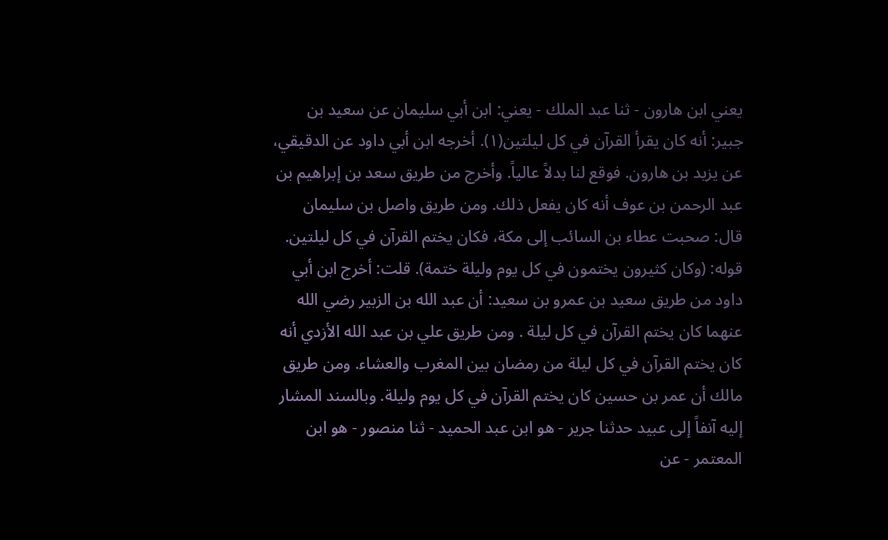يعني ابن هارون - ثنا عبد الملك - يعني: ابن أبي سليمان عن سعيد بن جبير: أنه كان يقرأ القرآن في كل ليلتين(١). أخرجه ابن أبي داود عن الدقيقي، عن يزيد بن هارون. فوقع لنا بدلاً عالياً. وأخرج من طريق سعد بن إبراهيم بن عبد الرحمن بن عوف أنه كان يفعل ذلك. ومن طريق واصل بن سليمان قال: صحبت عطاء بن السائب إلى مكة، فكان يختم القرآن في كل ليلتين. قوله: (وكان كثيرون يختمون في كل يوم وليلة ختمة). قلت: أخرج ابن أبي داود من طريق سعيد بن عمرو بن سعيد: أن عبد الله بن الزبير رضي الله عنهما كان يختم القرآن في كل ليلة . ومن طريق علي بن عبد الله الأزدي أنه كان يختم القرآن في كل ليلة من رمضان بين المغرب والعشاء. ومن طريق مالك أن عمر بن حسين كان يختم القرآن في كل يوم وليلة. وبالسند المشار إليه آنفاً إلى عبيد حدثنا جرير - هو ابن عبد الحميد - ثنا منصور - هو ابن المعتمر - عن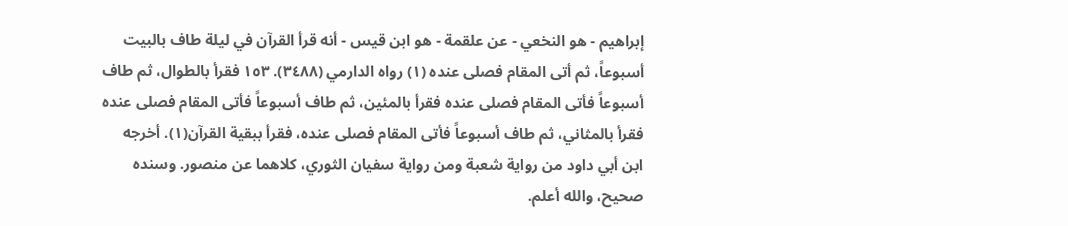إبراهيم - هو النخعي - عن علقمة - هو ابن قيس - أنه قرأ القرآن في ليلة طاف بالبيت أسبوعاً، ثم أتى المقام فصلى عنده (١) رواه الدارمي (٣٤٨٨). ١٥٣ فقرأ بالطوال، ثم طاف أسبوعاً فأتى المقام فصلى عنده فقرأ بالمئين، ثم طاف أسبوعاً فأتى المقام فصلى عنده فقرأ بالمثاني، ثم طاف أسبوعاً فأتى المقام فصلى عنده، فقرأ ببقية القرآن(١). أخرجه ابن أبي داود من رواية شعبة ومن رواية سفيان الثوري، کلاهما عن منصور. وسنده صحيح، والله أعلم.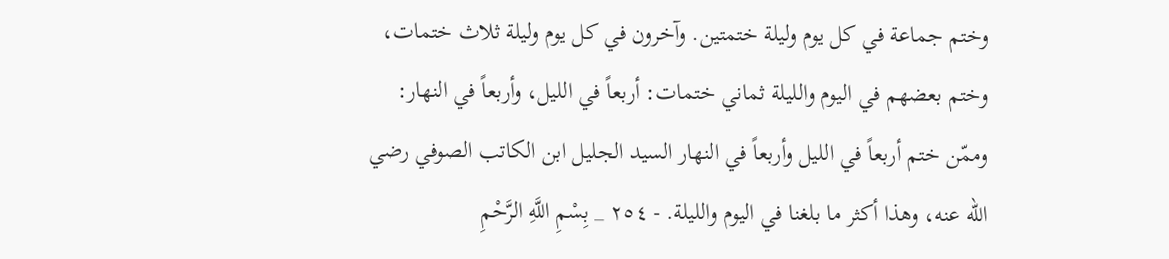وختم جماعة في كل يوم وليلة ختمتين. وآخرون في كل يوم وليلة ثلاث ختمات، وختم بعضهم في اليوم والليلة ثماني ختمات: أربعاً في الليل، وأربعاً في النهار: وممّن ختم أربعاً في الليل وأربعاً في النهار السيد الجليل ابن الكاتب الصوفي رضي الله عنه، وهذا أكثر ما بلغنا في اليوم والليلة. - ٢٥٤ _ بِسْمِ اللَّهِ الرَّحْمِ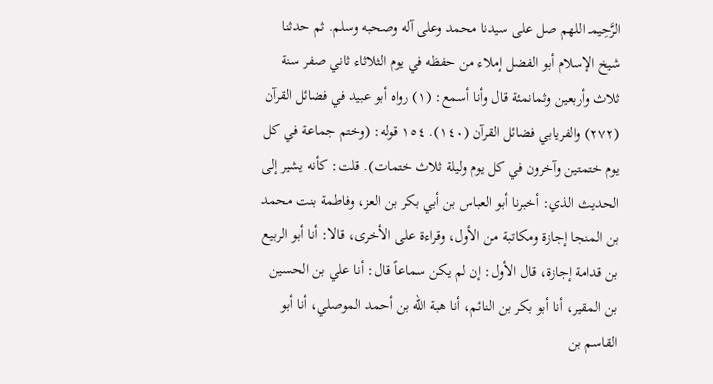الرَّحِيمـ اللهم صل على سيدنا محمد وعلى آله وصحبه وسلم. ثم حدثنا شيخ الإسلام أبو الفضل إملاء من حفظه في يوم الثلاثاء ثاني صفر سنة ثلاث وأربعين وثمانمئة قال وأنا أسمع: (١) رواه أبو عبيد في فضائل القرآن (٢٧٢) والفريابي فضائل القرآن (١٤٠). ١٥٤ قوله: (وختم جماعة في كل يوم ختمتين وآخرون في كل يوم وليلة ثلاث ختمات). قلت: کأنه يشير إلى الحديث الذي: أخبرنا أبو العباس بن أبي بكر بن العز، وفاطمة بنت محمد بن المنجا إجازة ومكاتبة من الأول، وقراءة على الأخرى، قالا: أنا أبو الربيع بن قدامة إجازة، قال الأول: إن لم يكن سماعاً قال: أنا علي بن الحسين بن المقير، أنا أبو بكر بن النائم، أنا هبة الله بن أحمد الموصلي، أنا أبو القاسم بن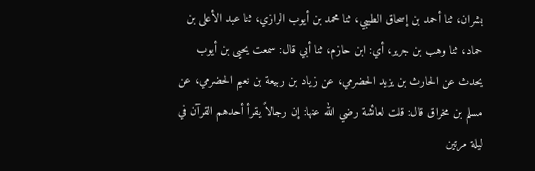بشران، ثنا أحمد بن إسحاق الطيبي، ثنا محمد بن أيوب الرازي، ثنا عبد الأعلى بن حماد، ثنا وهب بن جرير، أي: ابن حازم، ثنا أبي قال: سمعت يحيى بن أيوب يحدث عن الحارث بن يزيد الحضرمي، عن زياد بن ربيعة بن نعيم الحضرمي، عن مسلم بن مخراق قال: قلت لعائشة رضي الله عنها: إن رجالاً يقرأ أحدهم القرآن في ليلة مرتين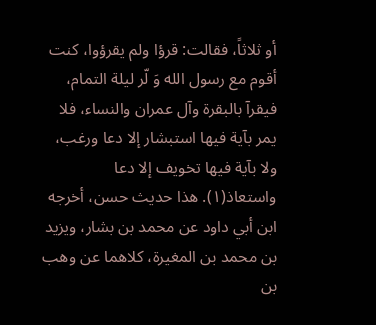أو ثلاثاً، فقالت: قرؤا ولم يقرؤوا، كنت أقوم مع رسول الله وَ لّر ليلة التمام، فيقرآ بالبقرة وآل عمران والنساء، فلا يمر بآية فيها استبشار إلا دعا ورغب، ولا بآية فيها تخويف إلا دعا واستعاذ(١). هذا حديث حسن، أخرجه ابن أبي داود عن محمد بن بشار، ويزيد بن محمد بن المغيرة، كلاهما عن وهب بن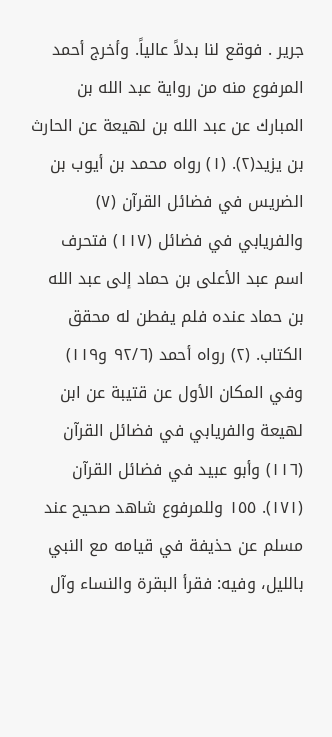جرير . فوقع لنا بدلاً عالياً. وأخرج أحمد المرفوع منه من رواية عبد الله بن المبارك عن عبد الله بن لهيعة عن الحارث بن يزيد(٢). (١) رواه محمد بن أيوب بن الضريس في فضائل القرآن (٧) والفريابي في فضائل (١١٧) فتحرف اسم عبد الأعلى بن حماد إلى عبد الله بن حماد عنده فلم يفطن له محقق الكتاب. (٢) رواه أحمد (٩٢/٦ و١١٩) وفي المكان الأول عن قتيبة عن ابن لهيعة والفريابي في فضائل القرآن (١١٦) وأبو عبيد في فضائل القرآن (١٧١). ١٥٥ وللمرفوع شاهد صحيح عند مسلم عن حذيفة في قيامه مع النبي بالليل، وفيه: فقرأ البقرة والنساء وآل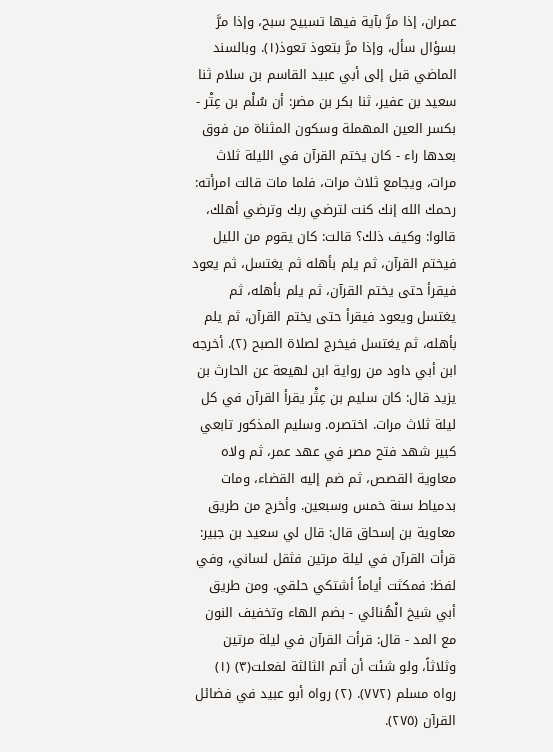عمران، إذا مرَّ بآية فيها تسبيح سبح، وإذا مرَّ بسؤال سأل، وإذا مرَّ بتعوذ تعوذ(١). وبالسند الماضي قبل إلى أبي عبيد القاسم بن سلام ثنا سعيد بن عفير، ثنا بكر بن مضر: أن سُلْم بن عِتْر - بكسر العين المهملة وسكون المثناة من فوق بعدها راء - كان يختم القرآن في الليلة ثلاث مرات، ويجامع ثلاث مرات، فلما مات قالت امرأته: رحمك الله إنك كنت لترضي ربك وترضي أهلك، قالوا: وكيف ذلك؟ قالت: كان يقوم من الليل فيختم القرآن، ثم يلم بأهله ثم يغتسل، ثم يعود فيقرأ حتى يختم القرآن، ثم يلم بأهله، ثم يغتسل ويعود فيقرأ حتى يختم القرآن، ثم يلم بأهله، ثم يغتسل فيخرج لصلاة الصبح (٢). أخرجه ابن أبي داود من رواية ابن لهيعة عن الحارث بن يزيد قال: كان سليم بن عِثْر يقرأ القرآن في كل ليلة ثلاث مرات. اختصره. وسليم المذكور تابعي كبير شهد فتح مصر في عهد عمر، ثم ولاه معاوية القصص، ثم ضم إليه القضاء، ومات بدمياط سنة خمس وسبعين. وأخرج من طريق معاوية بن إسحاق قال: قال لي سعيد بن جبير: قرأت القرآن في ليلة مرتين فثقل لساني، وفي لفظ: فمكثت أياماً أشتكي حلقي. ومن طريق أبي شيخ الْهُنائي - بضم الهاء وتخفيف النون مع المد - قال: قرأت القرآن في ليلة مرتين وثلاثاً، ولو شئت أن أتم الثالثة لفعلت(٣) (١) رواه مسلم (٧٧٢). (٢) رواه أبو عبيد في فضائل القرآن (٢٧٥).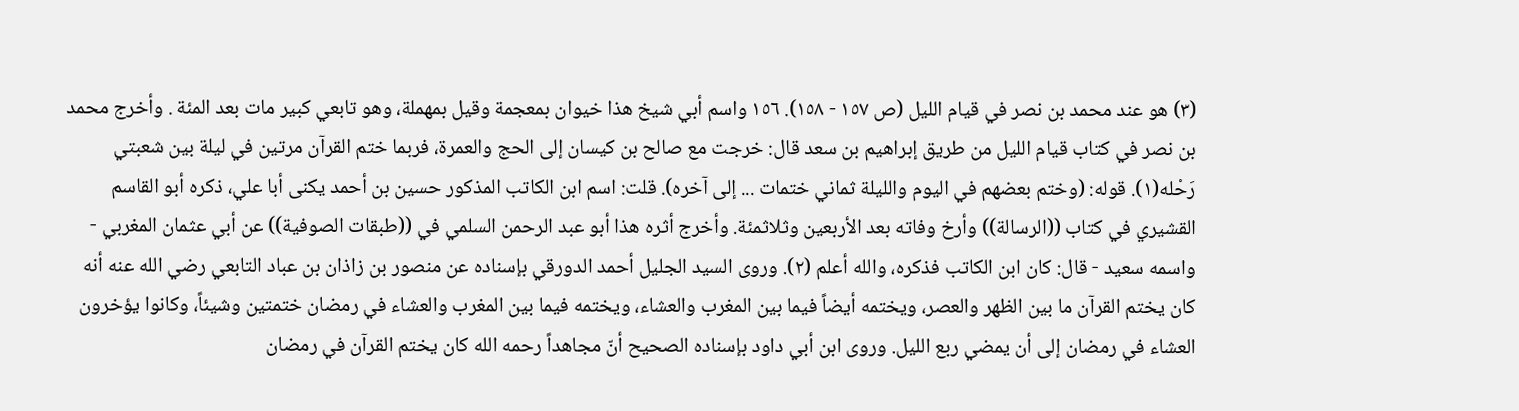(٣) هو عند محمد بن نصر في قيام الليل (ص ١٥٧ - ١٥٨). ١٥٦ واسم أبي شيخ هذا خيوان بمعجمة وقيل بمهملة، وهو تابعي كبير مات بعد المئة . وأخرج محمد بن نصر في كتاب قيام الليل من طريق إبراهيم بن سعد قال: خرجت مع صالح بن كيسان إلى الحج والعمرة، فربما ختم القرآن مرتين في ليلة بين شعبتي رَحْله(١). قوله: (وختم بعضهم في اليوم والليلة ثماني ختمات ... إلى آخره). قلت: اسم ابن الكاتب المذكور حسين بن أحمد يكنى أبا علي، ذكره أبو القاسم القشيري في كتاب ((الرسالة)) وأرخ وفاته بعد الأربعين وثلاثمئة. وأخرج أثره هذا أبو عبد الرحمن السلمي في ((طبقات الصوفية)) عن أبي عثمان المغربي - واسمه سعيد - قال: كان ابن الكاتب فذكره، والله أعلم (٢). وروى السيد الجليل أحمد الدورقي بإسناده عن منصور بن زاذان بن عباد التابعي رضي الله عنه أنه كان يختم القرآن ما بين الظهر والعصر، ويختمه أيضاً فيما بين المغرب والعشاء، ويختمه فيما بين المغرب والعشاء في رمضان ختمتين وشيئاً، وكانوا يؤخرون العشاء في رمضان إلى أن يمضي ربع الليل. وروى ابن أبي داود بإسناده الصحيح أنّ مجاهداً رحمه الله كان يختم القرآن في رمضان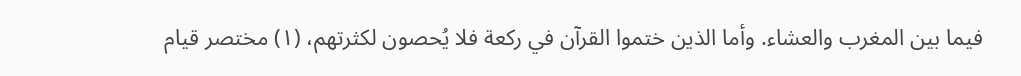فيما بين المغرب والعشاء. وأما الذين ختموا القرآن في ركعة فلا يُحصون لكثرتهم، (١) مختصر قيام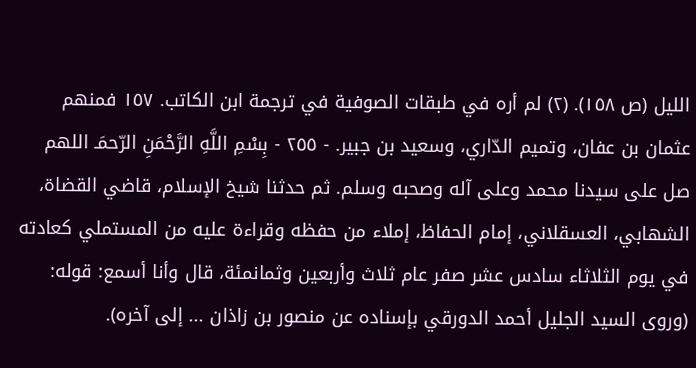الليل (ص ١٥٨). (٢) لم أره في طبقات الصوفية في ترجمة ابن الكاتب. ١٥٧ فمنهم عثمان بن عفان، وتميم الدّاري، وسعيد بن جبير. - ٢٥٥ - بِسْمِ اللَّهِ الرَّحْمَنِ الرّحمَـ اللهم صل على سيدنا محمد وعلى آله وصحبه وسلم. ثم حدثنا شيخ الإسلام، قاضي القضاة، الشهابي، العسقلاني، إمام الحفاظ، إملاء من حفظه وقراءة عليه من المستملي كعادته في يوم الثلاثاء سادس عشر صفر عام ثلاث وأربعين وثمانمئة، قال وأنا أسمع: قوله: (وروى السيد الجليل أحمد الدورقي بإسناده عن منصور بن زاذان ... إلى آخره).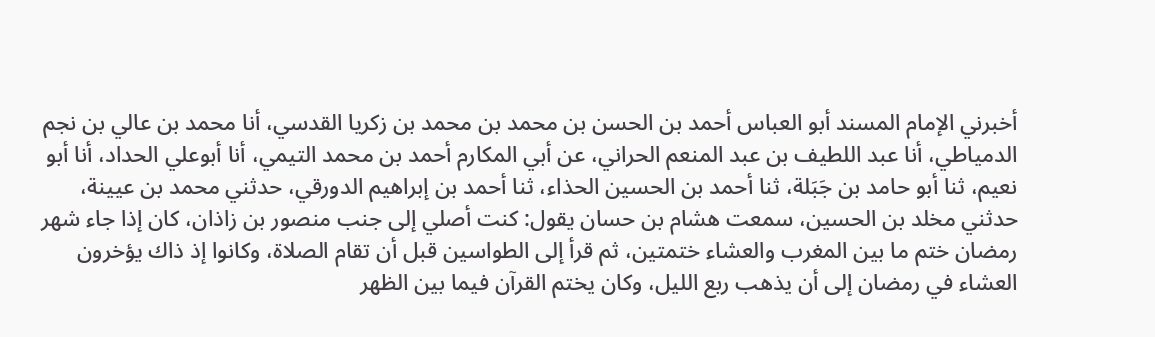أخبرني الإمام المسند أبو العباس أحمد بن الحسن بن محمد بن محمد بن زكريا القدسي، أنا محمد بن عالي بن نجم الدمياطي، أنا عبد اللطيف بن عبد المنعم الحراني، عن أبي المكارم أحمد بن محمد التيمي، أنا أبوعلي الحداد، أنا أبو نعيم، ثنا أبو حامد بن جَبَلة، ثنا أحمد بن الحسين الحذاء، ثنا أحمد بن إبراهيم الدورقي، حدثني محمد بن عيينة، حدثني مخلد بن الحسين، سمعت هشام بن حسان يقول: كنت أصلي إلى جنب منصور بن زاذان، كان إذا جاء شهر رمضان ختم ما بين المغرب والعشاء ختمتين، ثم قرأ إلى الطواسين قبل أن تقام الصلاة، وكانوا إذ ذاك يؤخرون العشاء في رمضان إلى أن يذهب ربع الليل، وكان يختم القرآن فيما بين الظهر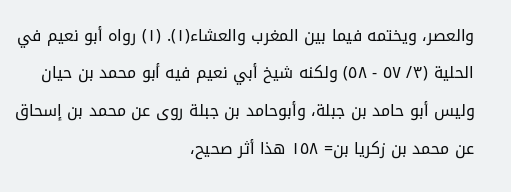والعصر، ويختمه فيما بين المغرب والعشاء(١). (١) رواه أبو نعيم في الحلية (٣/ ٥٧ - ٥٨) ولکنه شیخ أبي نعيم فيه أبو محمد بن حیان ولیس أبو حامد بن جبلة، وأبوحامد بن جبلة روى عن محمد بن إسحاق عن محمد بن زكريا بن= ١٥٨ هذا أثر صحيح،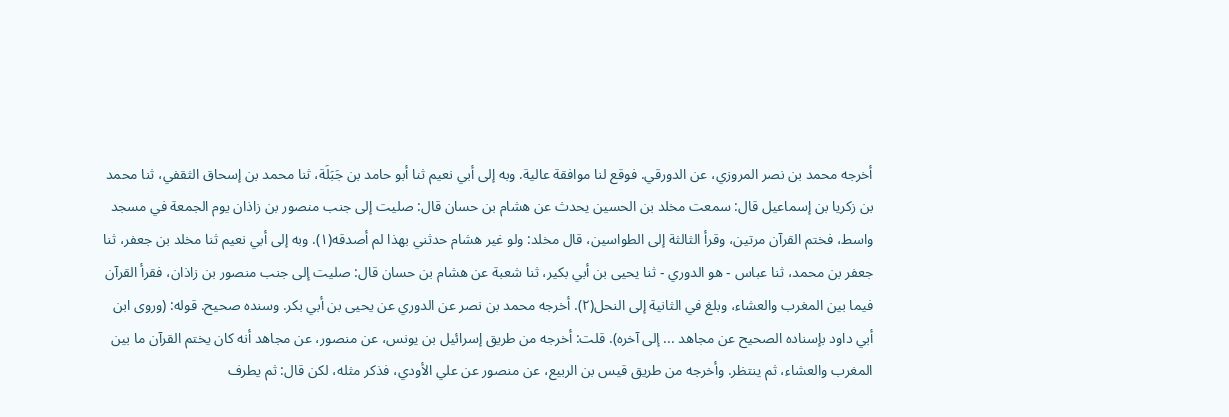أخرجه محمد بن نصر المروزي، عن الدورقي. فوقع لنا موافقة عالية. وبه إلى أبي نعيم ثنا أبو حامد بن جَبَلَة، ثنا محمد بن إسحاق الثقفي، ثنا محمد بن زكريا بن إسماعيل قال: سمعت مخلد بن الحسين يحدث عن هشام بن حسان قال: صليت إلى جنب منصور بن زاذان يوم الجمعة في مسجد واسط، فختم القرآن مرتين، وقرأ الثالثة إلى الطواسين، قال مخلد: ولو غير هشام حدثني بهذا لم أصدقه(١). وبه إلى أبي نعيم ثنا مخلد بن جعفر، ثنا جعفر بن محمد، ثنا عباس - هو الدوري - ثنا يحيى بن أبي بكير، ثنا شعبة عن هشام بن حسان قال: صليت إلى جنب منصور بن زاذان، فقرأ القرآن فيما بين المغرب والعشاء، وبلغ في الثانية إلى النحل(٢). أخرجه محمد بن نصر عن الدوري عن يحيى بن أبي بكر. وسنده صحيح. قوله: (وروى ابن أبي داود بإسناده الصحيح عن مجاهد ... إلى آخره). قلت: أخرجه من طريق إسرائيل بن يونس، عن منصور، عن مجاهد أنه كان يختم القرآن ما بين المغرب والعشاء، ثم ينتظر. وأخرجه من طريق قيس بن الربيع، عن منصور عن علي الأودي، فذكر مثله، لكن قال: ثم يطرف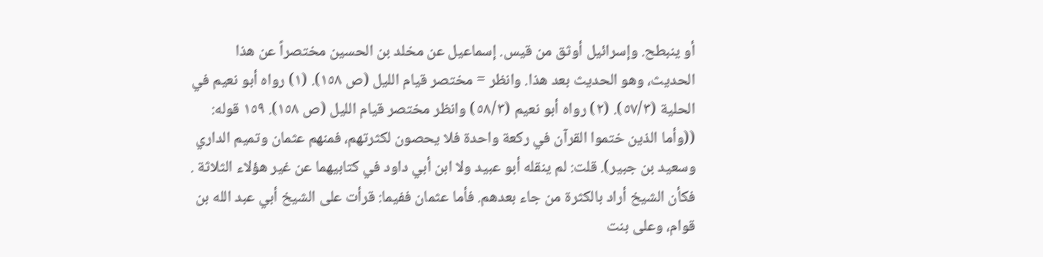أو ينبطح. وإسرائيل أوثق من قیس. إسماعيل عن مخلد بن الحسين مختصراً عن هذا الحديث، وهو الحديث بعد هذا. وانظر = مختصر قيام الليل (ص ١٥٨). (١) رواه أبو نعيم في الحلية (٥٧/٣). (٢) رواه أبو نعيم (٥٨/٣) وانظر مختصر قيام الليل (ص ١٥٨). ١٥٩ قوله: ((وأما الذين ختموا القرآن في ركعة واحدة فلا يحصون لكثرتهم، فمنهم عثمان وتميم الداري وسعيد بن جبير). قلت: لم ينقله أبو عبيد ولا ابن أبي داود في كتابيهما عن غير هؤلاء الثلاثة . فكأن الشيخ أراد بالكثرة من جاء بعدهم. فأما عثمان ففيما: قرأت على الشيخ أبي عبد الله بن قوام، وعلى بنت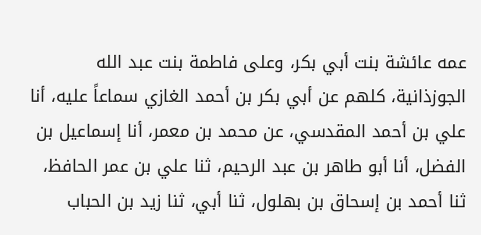عمه عائشة بنت أبي بكر، وعلى فاطمة بنت عبد الله الجوزذانية، كلهم عن أبي بكر بن أحمد الغازي سماعاً عليه، أنا علي بن أحمد المقدسي، عن محمد بن معمر، أنا إسماعيل بن الفضل، أنا أبو طاهر بن عبد الرحيم، ثنا علي بن عمر الحافظ، ثنا أحمد بن إسحاق بن بهلول، ثنا أبي، ثنا زيد بن الحباب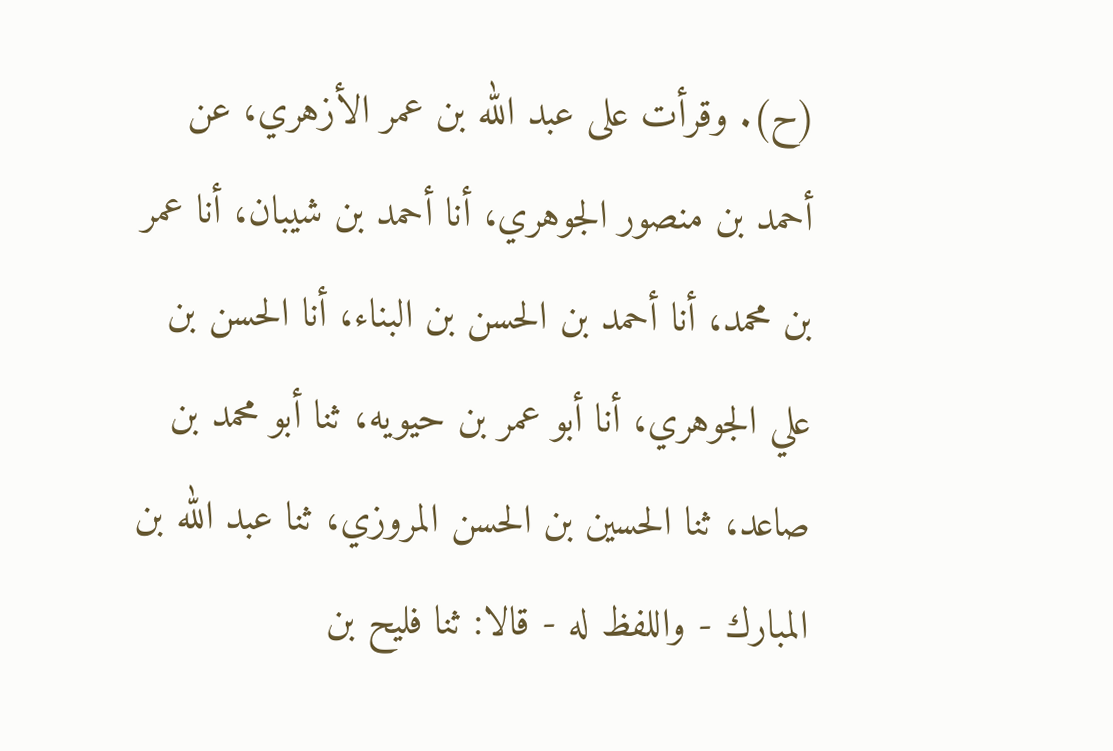(ح). وقرأت على عبد الله بن عمر الأزهري، عن أحمد بن منصور الجوهري، أنا أحمد بن شيبان، أنا عمر بن محمد، أنا أحمد بن الحسن بن البناء، أنا الحسن بن علي الجوهري، أنا أبو عمر بن حيويه، ثنا أبو محمد بن صاعد، ثنا الحسين بن الحسن المروزي، ثنا عبد الله بن المبارك - واللفظ له - قالا: ثنا فليح بن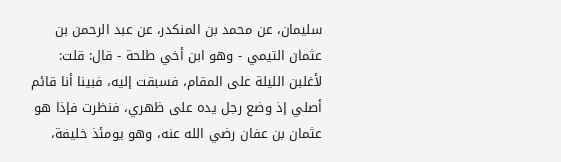سليمان، عن محمد بن المنكدر، عن عبد الرحمن بن عثمان التيمي - وهو ابن أخي طلحة - قال: قلت: لأغلبن الليلة على المقام، فسبقت إليه، فبينا أنا قائم أصلي إذ وضع رجل يده على ظهري، فنظرت فإذا هو عثمان بن عفان رضي الله عنه، وهو يومئذ خليفة،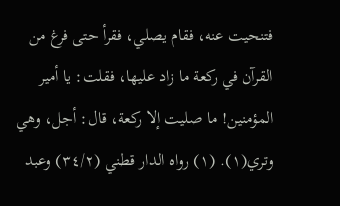فتنحيت عنه، فقام يصلي، فقرأ حتى فرغ من القرآن في ركعة ما زاد عليها، فقلت: يا أمير المؤمنين! ما صليت إلا ركعة، قال: أجل، وهي وتري(١). (١) رواه الدار قطني (٣٤/٢) وعبد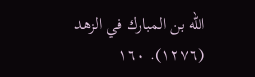الله بن المبارك في الزهد (١٢٧٦). ١٦٠